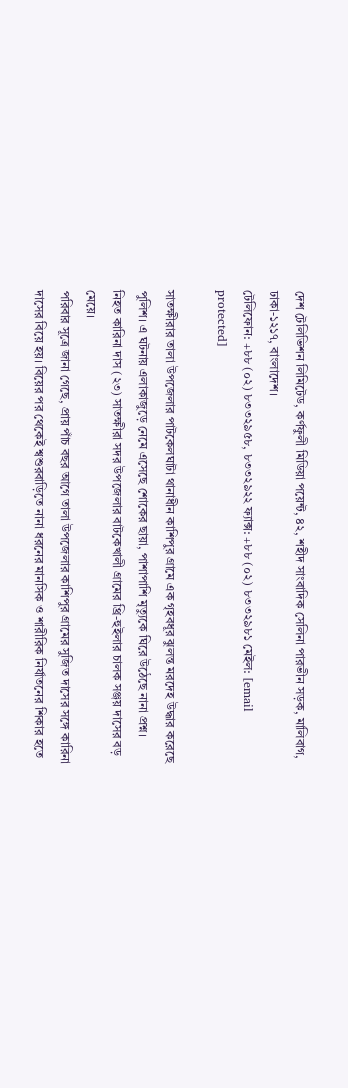দেশ টেলিভিশন লিমিটেড, কর্ণফুলী মিডিয়া পয়েন্ট, ৪২, শহীদ সাংবাদিক সেলিনা পারভীন সড়ক, মালিবাগ, ঢাকা-১২১৭, বাংলাদেশ।
টেলিফোন: +৮৮ (০২) ৮৩৩২৯৫৮, ৮৩৩২৯২২ ফ্যাক্স: +৮৮ (০২) ৮৩৩২৯৮১ মেইল: [email protected]

সাতক্ষীরার তালা উপজেলার পাটকেলঘাটা থানাধীন কাশিপুর গ্রামে এক গৃহবধূর ঝুলন্ত মরদেহ উদ্ধার করেছে পুলিশ। এ ঘটনায় এলাকাজুড়ে নেমে এসেছে শোকের ছায়া, পাশাপাশি মৃত্যুকে ঘিরে উঠেছে নানা প্রশ্ন।
নিহত কারিনা দাস (২৩) সাতক্ষীরা সদর উপজেলার বাটকেখালী গ্রামের থ্রি-হুইলার চালক সঞ্জয় দাসের বড় মেয়ে।
পরিবার সূত্রে জানা গেছে, প্রায় পাঁচ বছর আগে তালা উপজেলার কাশিপুর গ্রামের সুজিত দাসের সঙ্গে কারিনা দাসের বিয়ে হয়। বিয়ের পর থেকেই শ্বশুরবাড়িতে নানা ধরনের মানসিক ও শারীরিক নির্যাতনের শিকার হতে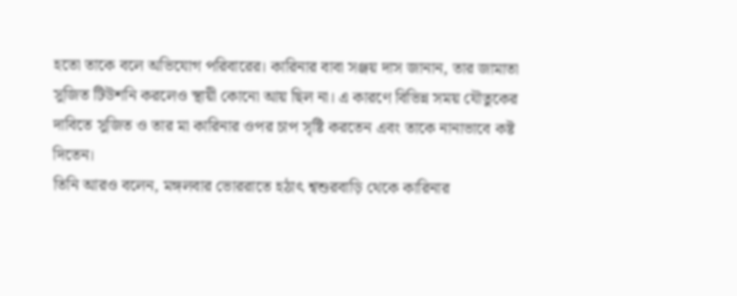হতো তাকে বলে অভিযোগ পরিবারের। কারিনার বাবা সঞ্জয় দাস জানান, তার জামাতা সুজিত টিউশনি করলেও স্থায়ী কোনো আয় ছিল না। এ কারণে বিভিন্ন সময় যৌতুকের দাবিতে সুজিত ও তার মা কারিনার ওপর চাপ সৃষ্টি করতেন এবং তাকে নানাভাবে কষ্ট দিতেন।
তিনি আরও বলেন, মঙ্গলবার ভোররাতে হঠাৎ শ্বশুরবাড়ি থেকে কারিনার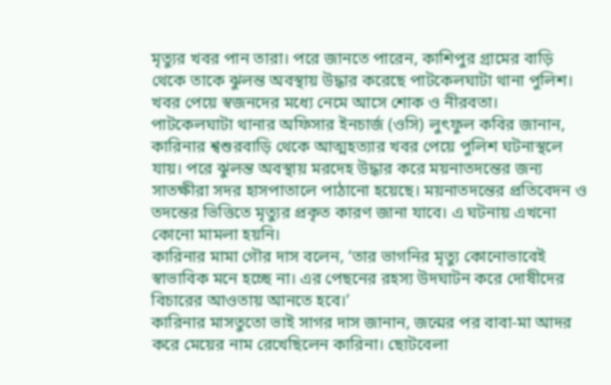মৃত্যুর খবর পান তারা। পরে জানতে পারেন, কাশিপুর গ্রামের বাড়ি থেকে তাকে ঝুলন্ত অবস্থায় উদ্ধার করেছে পাটকেলঘাটা থানা পুলিশ। খবর পেয়ে স্বজনদের মধ্যে নেমে আসে শোক ও নীরবতা।
পাটকেলঘাটা থানার অফিসার ইনচার্জ (ওসি) লুৎফুল কবির জানান, কারিনার শ্বশুরবাড়ি থেকে আত্মহত্যার খবর পেয়ে পুলিশ ঘটনাস্থলে যায়। পরে ঝুলন্ত অবস্থায় মরদেহ উদ্ধার করে ময়নাতদন্তের জন্য সাতক্ষীরা সদর হাসপাতালে পাঠানো হয়েছে। ময়নাতদন্তের প্রতিবেদন ও তদন্তের ভিত্তিতে মৃত্যুর প্রকৃত কারণ জানা যাবে। এ ঘটনায় এখনো কোনো মামলা হয়নি।
কারিনার মামা গৌর দাস বলেন, ‘তার ভাগনির মৃত্যু কোনোভাবেই স্বাভাবিক মনে হচ্ছে না। এর পেছনের রহস্য উদঘাটন করে দোষীদের বিচারের আওতায় আনতে হবে।’
কারিনার মাসতুতো ভাই সাগর দাস জানান, জন্মের পর বাবা-মা আদর করে মেয়ের নাম রেখেছিলেন কারিনা। ছোটবেলা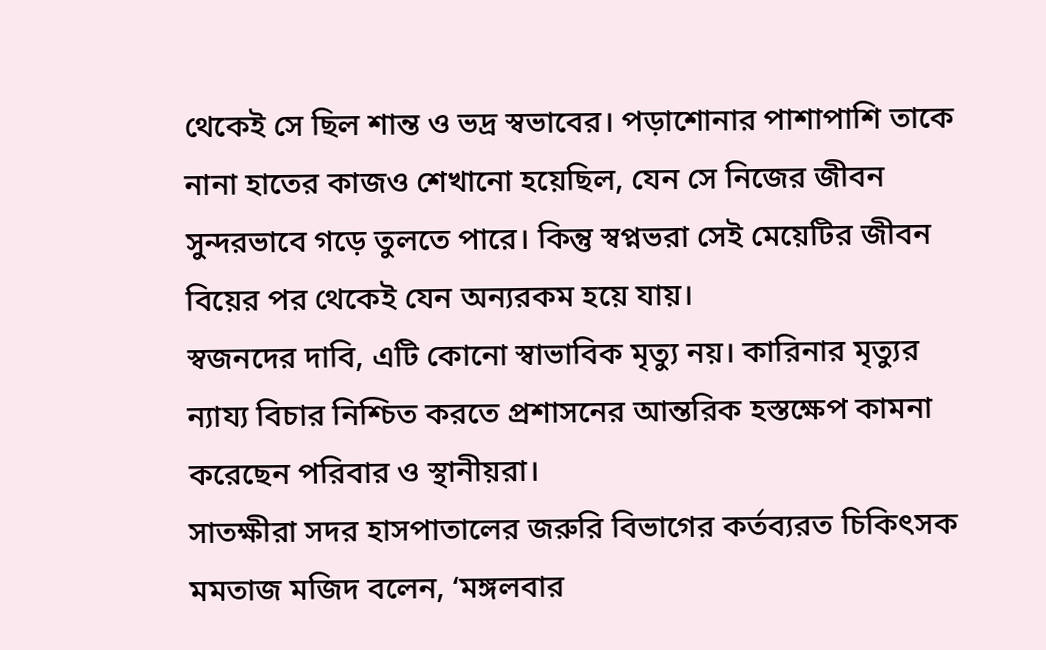থেকেই সে ছিল শান্ত ও ভদ্র স্বভাবের। পড়াশোনার পাশাপাশি তাকে নানা হাতের কাজও শেখানো হয়েছিল, যেন সে নিজের জীবন সুন্দরভাবে গড়ে তুলতে পারে। কিন্তু স্বপ্নভরা সেই মেয়েটির জীবন বিয়ের পর থেকেই যেন অন্যরকম হয়ে যায়।
স্বজনদের দাবি, এটি কোনো স্বাভাবিক মৃত্যু নয়। কারিনার মৃত্যুর ন্যায্য বিচার নিশ্চিত করতে প্রশাসনের আন্তরিক হস্তক্ষেপ কামনা করেছেন পরিবার ও স্থানীয়রা।
সাতক্ষীরা সদর হাসপাতালের জরুরি বিভাগের কর্তব্যরত চিকিৎসক মমতাজ মজিদ বলেন, ‘মঙ্গলবার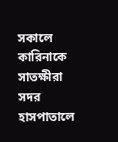সকালে কারিনাকে সাতক্ষীরা সদর হাসপাতালে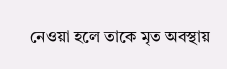নেওয়া হলে তাকে মৃত অবস্থায়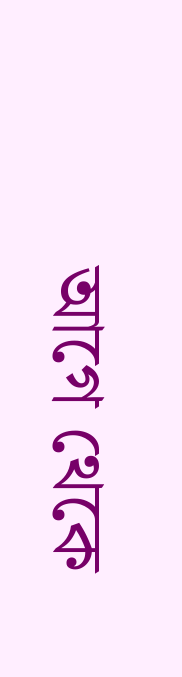আগে থেকে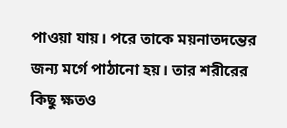পাওয়া যায়। পরে তাকে ময়নাতদন্তের জন্য মর্গে পাঠানো হয়। তার শরীরের কিছু ক্ষতও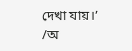দেখা যায়।’
/অ